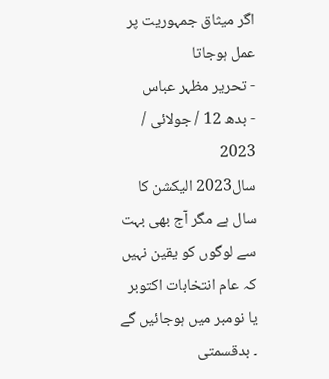اگر میثاق جمہوریت پر عمل ہوجاتا
- تحریر مظہر عباس
- بدھ 12 / جولائی / 2023
سال2023 الیکشن کا سال ہے مگر آج بھی بہت سے لوگوں کو یقین نہیں کہ عام انتخابات اکتوبر یا نومبر میں ہوجائیں گے ۔ بدقسمتی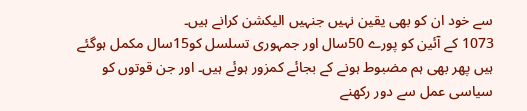سے خود ان کو بھی یقین نہیں جنہیں الیکشن کرانے ہیں۔
1073 کے آئین کو پورے 50سال اور جمہوری تسلسل کو15سال مکمل ہوگئے ہیں پھر بھی ہم مضبوط ہونے کے بجائے کمزور ہوئے ہیں۔ اور جن قوتوں کو سیاسی عمل سے دور رکھنے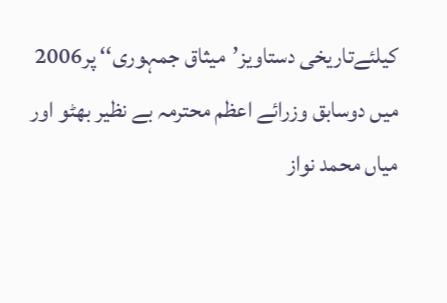کیلئےتاریخی دستاویز’میثاق جمہوری‘‘ پر2006 میں دوسابق وزرائے اعظم محترمہ بے نظیر بھٹو اور میاں محمد نواز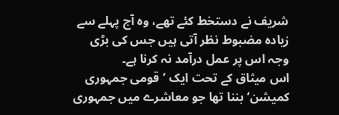شریف نے دستخط کئے تھے، وہ آج پہلے سے زیادہ مضبوط نظر آتی ہیں جس کی بڑی وجہ اس پر عمل درآمد نہ کرنا ہے۔
اس میثاق کے تحت ایک ’قومی جمہوری کمیشن‘ بننا تھا جو معاشرے میں جمہوری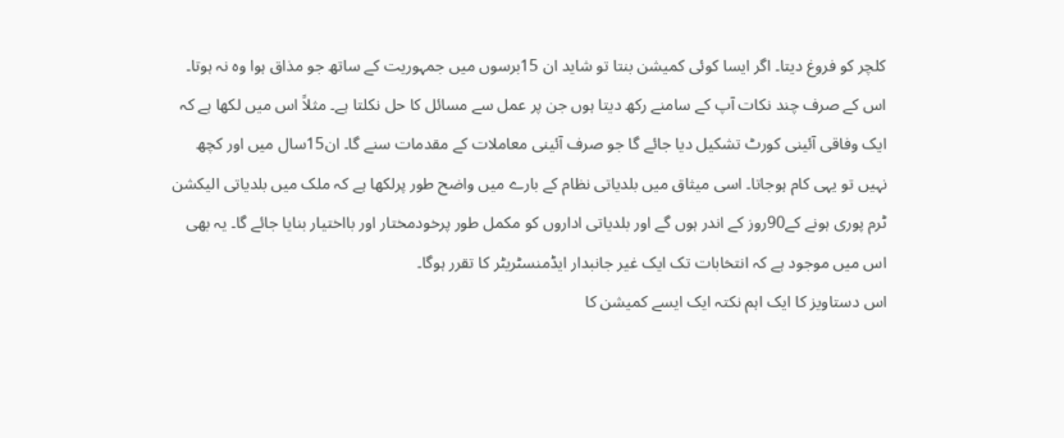کلچر کو فروغ دیتا۔ اگر ایسا کوئی کمیشن بنتا تو شاید ان 15برسوں میں جمہوریت کے ساتھ جو مذاق ہوا وہ نہ ہوتا۔ اس کے صرف چند نکات آپ کے سامنے رکھ دیتا ہوں جن پر عمل سے مسائل کا حل نکلتا ہے۔ مثلاً اس میں لکھا ہے کہ ایک وفاقی آئینی کورٹ تشکیل دیا جائے گا جو صرف آئینی معاملات کے مقدمات سنے گا۔ ان15سال میں اور کچھ نہیں تو یہی کام ہوجاتا۔ اسی میثاق میں بلدیاتی نظام کے بارے میں واضح طور پرلکھا ہے کہ ملک میں بلدیاتی الیکشن ٹرم پوری ہونے کے90روز کے اندر ہوں گے اور بلدیاتی اداروں کو مکمل طور پرخودمختار اور بااختیار بنایا جائے گا۔ یہ بھی اس میں موجود ہے کہ انتخابات تک ایک غیر جانبدار ایڈمنسٹریٹر کا تقرر ہوگا۔
اس دستاویز کا ایک اہم نکتہ ایک ایسے کمیشن کا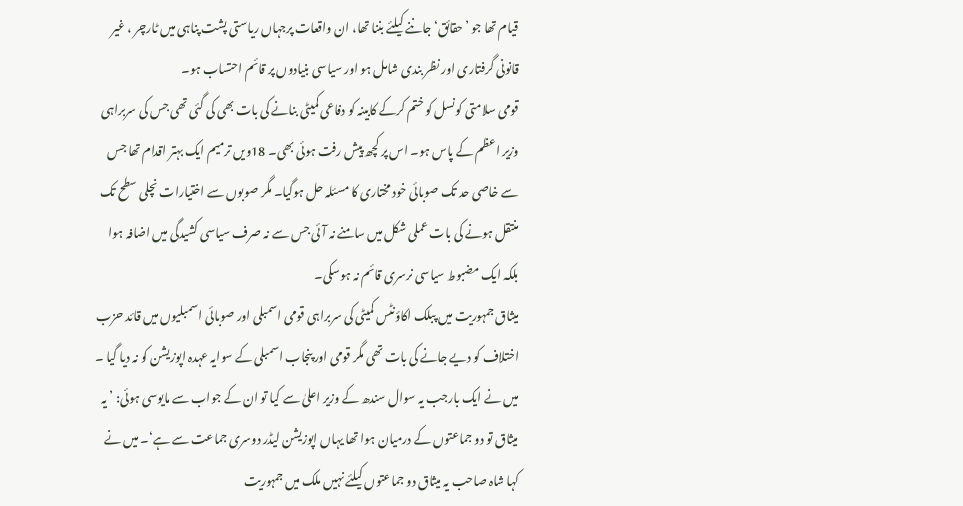قیام تھا جو ’حقائق‘ جاننے کیلئے بننا تھا، ان واقعات پرجہاں ریاستی پشت پناہی میں ٹارچر ، غیر قانونی گرفتاری اور نظر بندی شامل ہو اور سیاسی بنیادوں پر قائم احتساب ہو۔
قومی سلامتی کونسل کو ختم کرکے کابینہ کو دفاعی کمیٹی بنانے کی بات بھی کی گئی تھی جس کی سربراہی وزیر اعظم کے پاس ہو۔ اس پر کچھ پیش رفت ہوئی بھی۔ 18ویں ترمیم ایک بہتر اقدام تھا جس سے خاصی حد تک صوبائی خود مختاری کا مسئلہ حل ہوگیا۔ مگر صوبوں سے اختیارات نچلی سطح تک منتقل ہونے کی بات عملی شکل میں سامنے نہ آئی جس سے نہ صرف سیاسی کشیدگی میں اضافہ ہوا بلکہ ایک مضبوط سیاسی نرسری قائم نہ ہوسکی۔
میثاق جمہوریت میں پبلک اکاؤنٹس کمیٹی کی سربراہی قومی اسمبلی اور صوبائی اسمبلیوں میں قائد حزب اختلاف کو دیے جانے کی بات تھی مگر قومی اور پنجاب اسمبلی کے سوایہ عہدہ اپوزیشن کو نہ دیا گیا ۔ میں نے ایک بارجب یہ سوال سندھ کے وزیر اعلیٰ سے کیا تو ان کے جواب سے مایوسی ہوئی: ’ یہ میثاق تو دو جماعتوں کے درمیان ہوا تھا یہاں اپوزیشن لیڈر دوسری جماعت سے ہے‘۔ میں نے کہا شاہ صاحب یہ میثاق دو جماعتوں کیلئے نہیں ملک میں جمہوریت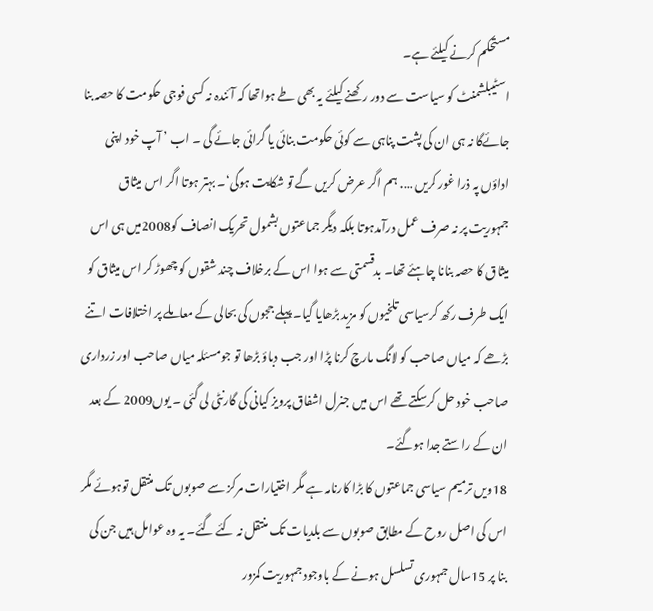مستحکم کرنے کیلئے ہے۔
اسٹیبلشمنٹ کو سیاست سے دور رکھنے کیلئے یہ بھی طے ہواتھا کہ آئندہ نہ کسی فوجی حکومت کا حصہ بنا جائےگا نہ ہی ان کی پشت پناہی سے کوئی حکومت بنائی یا گرائی جائے گی ۔ اب ’ آپ خود اپنی اداؤں پہ ذرا غور کریں …. ہم اگر عرض کریں گے تو شکایت ہوگی‘۔ بہتر ہوتا اگر اس میثاق جمہوریت پر نہ صرف عمل درآمدہوتا بلکہ دیگر جماعتوں بشمول تحریک انصاف کو2008میں ہی اس میثاق کا حصہ بنانا چاہئے تھا۔ بدقسمتی سے ہوا اس کے برخلاف چند شقوں کو چھوڑ کر اس میثاق کو ایک طرف رکھ کرسیاسی تلخیوں کو مزید بڑھایا گیا۔ پہلے ججوں کی بحالی کے معاملے پر اختلافات اتنے بڑھے کہ میاں صاحب کو لانگ مارچ کرنا پڑا اور جب دباؤ بڑھا تو جومسئلہ میاں صاحب اور زرداری صاحب خود حل کرسکتے تھے اس میں جنرل اشفاق پرویز کیانی کی گارنٹی لی گئی ۔ یوں2009 کے بعد ان کے راستے جدا ہوگئے۔
18ویں ترمیم سیاسی جماعتوں کا بڑا کارنامہ ہے مگر اختیارات مرکز سے صوبوں تک منتقل توہوئے مگر اس کی اصل روح کے مطابق صوبوں سے بلدیات تک منتقل نہ کئے گئے۔ یہ وہ عوامل ہیں جن کی بنا پر 15سال جمہوری تسلسل ہونے کے باوجود جمہوریت کمزور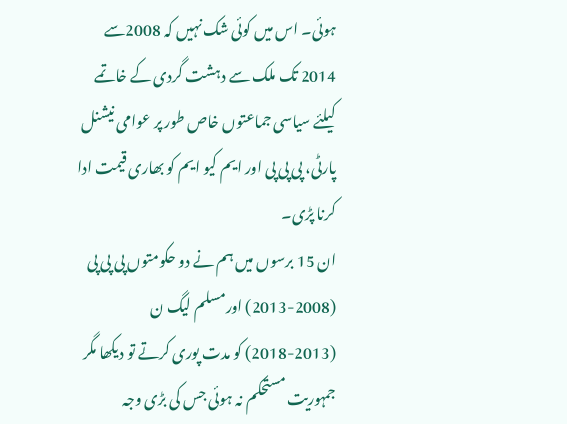ہوئی۔ اس میں کوئی شک نہیں کہ 2008سے 2014 تک ملک سے دہشت گردی کے خاتمے کیلئے سیاسی جماعتوں خاص طور پر عوامی نیشنل پارٹی، پی پی پی اور ایم کیو ایم کو بھاری قیمت ادا کرنا پڑی۔
ان 15 برسوں میں ہم نے دو حکومتوں پی پی پی (2008-2013) اورمسلم لیگ ن (2013-2018) کو مدت پوری کرتے تو دیکھا مگر جمہوریت مستحکم نہ ہوئی جس کی بڑی وجہ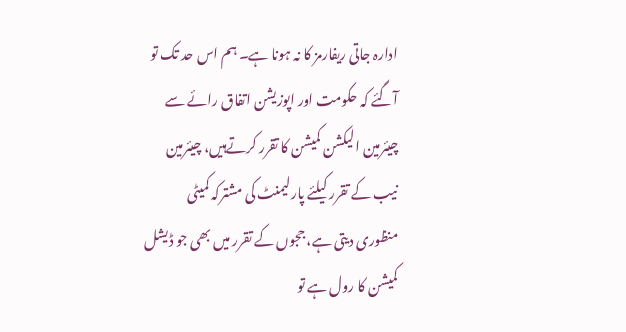ادارہ جاتی ریفارمز کا نہ ہونا ہے۔ ہم اس حد تک تو آگئے کہ حکومت اور اپوزیشن اتفاق رائے سے چیئرمین الیکشن کمیشن کا تقرر کرتےہیں، چیئرمین نیب کے تقرر کیلئے پارلیمنٹ کی مشترکہ کمیٹی منظوری دیتی ہے، ججوں کے تقرر میں بھی جو ڈیشل کمیشن کا رول ہے تو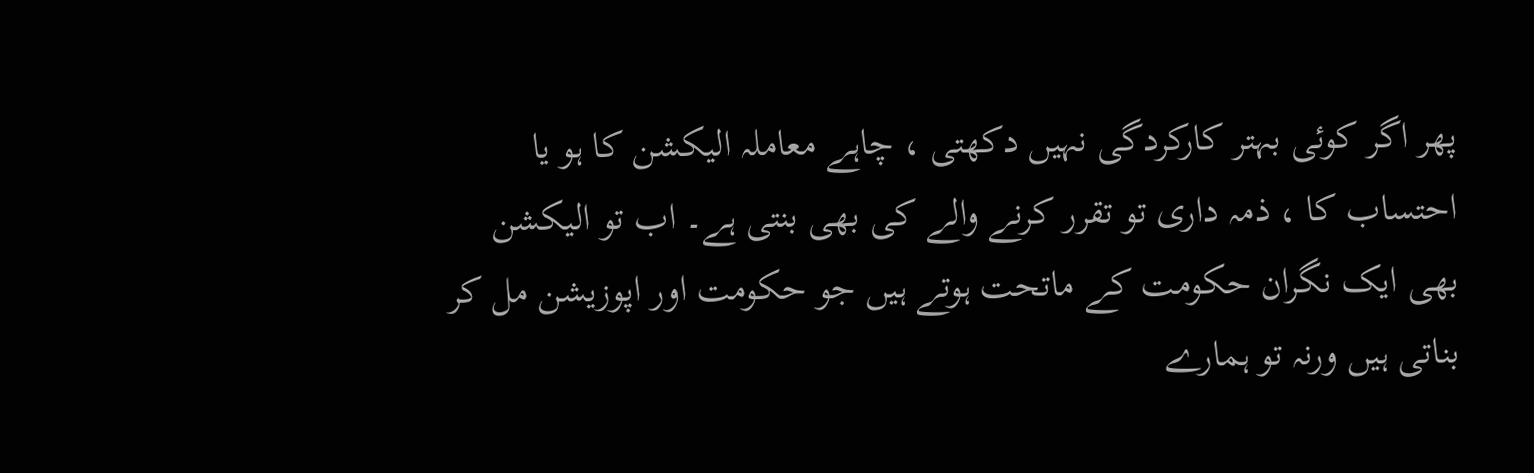پھر اگر کوئی بہتر کارکردگی نہیں دکھتی ، چاہے معاملہ الیکشن کا ہو یا احتساب کا ، ذمہ داری تو تقرر کرنے والے کی بھی بنتی ہے۔ اب تو الیکشن بھی ایک نگران حکومت کے ماتحت ہوتے ہیں جو حکومت اور اپوزیشن مل کر بناتی ہیں ورنہ تو ہمارے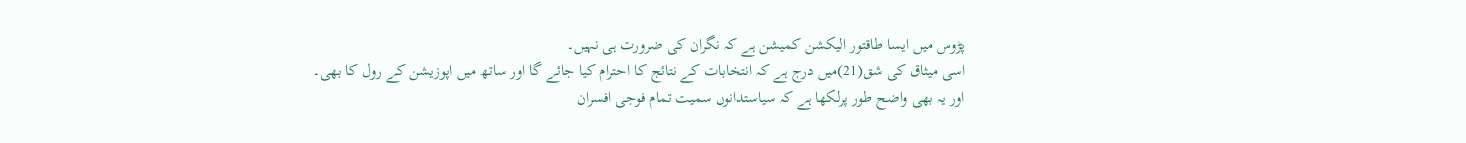پڑوس میں ایسا طاقتور الیکشن کمیشن ہے کہ نگران کی ضرورت ہی نہیں۔
اسی میثاق کی شق(21)میں درج ہے کہ انتخابات کے نتائج کا احترام کیا جائے گا اور ساتھ میں اپوزیشن کے رول کا بھی۔ اور یہ بھی واضح طور پرلکھا ہے کہ سیاستدانوں سمیت تمام فوجی افسران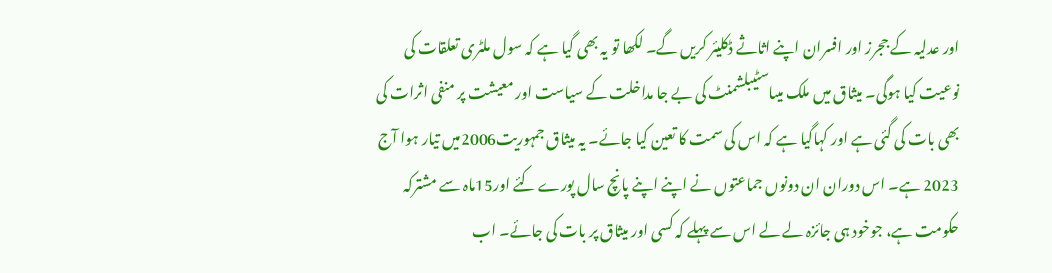اور عدلیہ کے ججرز اور افسران اپنے اثاثے ڈکلیئر کریں گے۔ لکھا تو یہ بھی گیا ہے کہ سول ملٹری تعلقات کی نوعیت کیا ہوگی۔ میثاق میں ملک میںاسٹیبلشمنٹ کی بے جا مداخلت کے سیاست اور معیشت پر منفی اثرات کی بھی بات کی گئی ہے اور کہاگیا ہے کہ اس کی سمت کا تعین کیا جائے۔ یہ میثاق جمہوریت2006میں تیار ہوا آج 2023 ہے۔ اس دوران ان دونوں جماعتوں نے اپنے اپنے پانچ سال پورے کئے اور15ماہ سے مشترکہ حکومت ہے، جوخود ہی جائزہ لے لے اس سے پہلے کہ کسی اور میثاق پر بات کی جائے۔ اب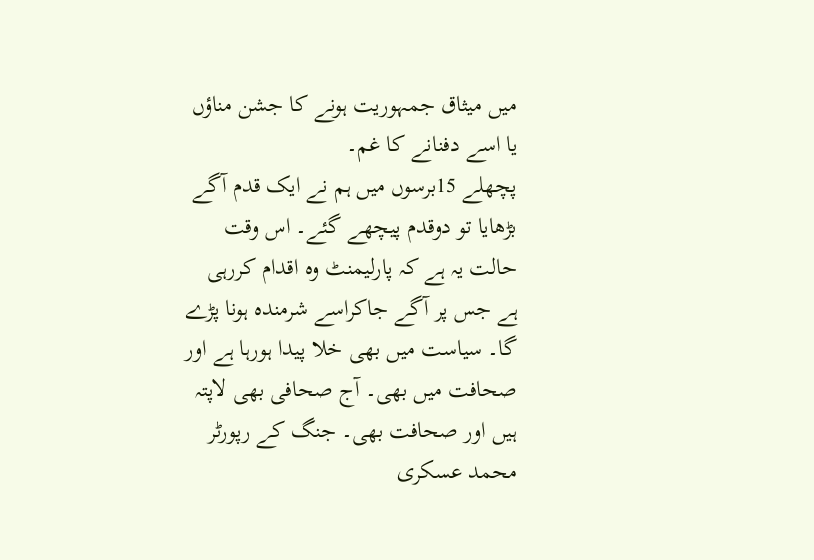میں میثاق جمہوریت ہونے کا جشن مناؤں یا اسے دفنانے کا غم۔
پچھلے 15برسوں میں ہم نے ایک قدم آگے بڑھایا تو دوقدم پیچھے گئے۔ اس وقت حالت یہ ہے کہ پارلیمنٹ وہ اقدام کررہی ہے جس پر آگے جاکراسے شرمندہ ہونا پڑے گا۔ سیاست میں بھی خلا پیدا ہورہا ہے اور صحافت میں بھی۔ آج صحافی بھی لاپتہ ہیں اور صحافت بھی۔ جنگ کے رپورٹر محمد عسکری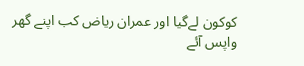کوکون لےگیا اور عمران ریاض کب اپنے گھر واپس آئے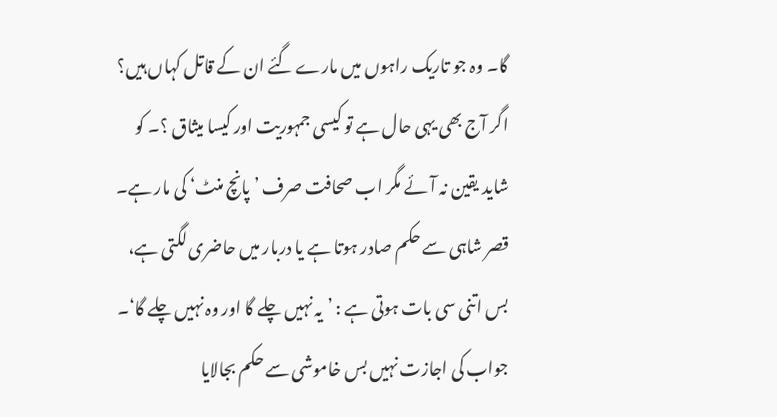گا۔ وہ جو تاریک راہوں میں مارے گئے ان کے قاتل کہاں ہیں؟ اگر آج بھی یہی حال ہے تو کیسی جمہوریت اور کیسا میثاق ؟۔ کو شاید یقین نہ آئے مگر اب صحافت صرف ’ پانچ منٹ‘ کی مار ہے۔ قصر شاہی سے حکم صادر ہوتا ہے یا دربار میں حاضری لگتی ہے، بس اتنی سی بات ہوتی ہے : ’یہ نہیں چلے گا اور وہ نہیں چلے گا‘۔ جواب کی اجازت نہیں بس خاموشی سے حکم بجالایا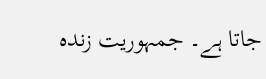جاتا ہے۔ جمہوریت زندہ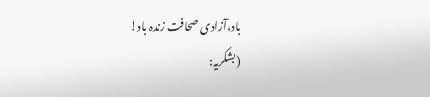باد،آزادی صحافت زندہ باد!
(بشکریہ: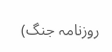روزنامہ جنگ)